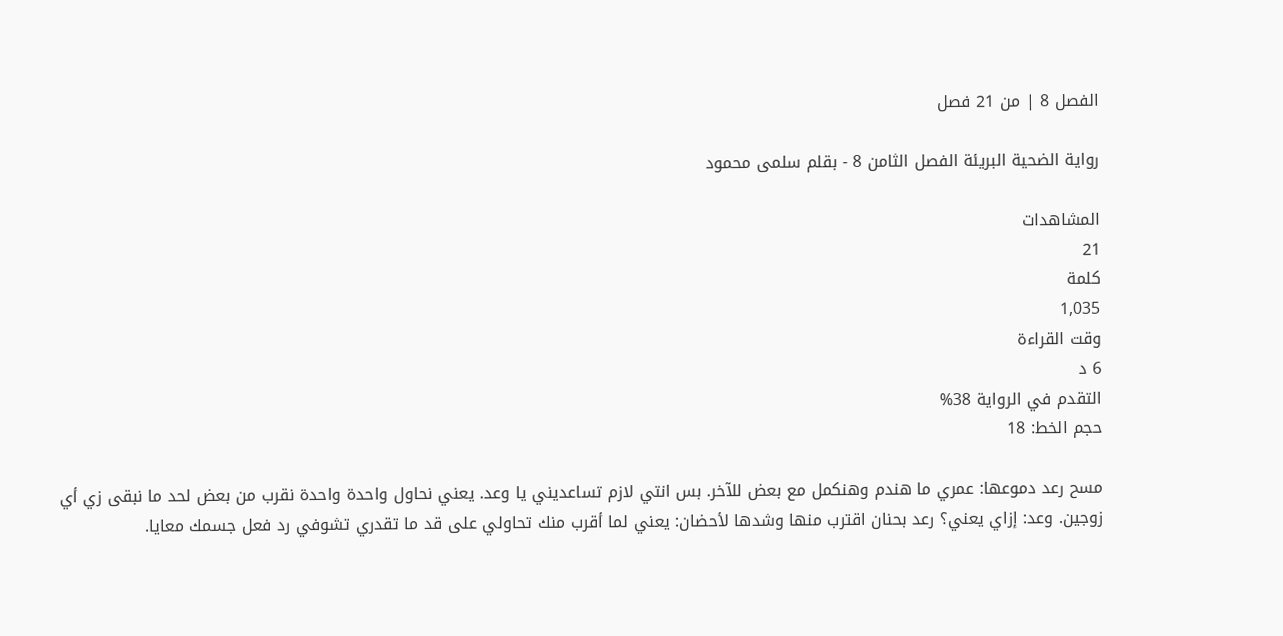الفصل 8 | من 21 فصل

رواية الضحية البريئة الفصل الثامن 8 - بقلم سلمى محمود

المشاهدات
21
كلمة
1,035
وقت القراءة
6 د
التقدم في الرواية 38%
حجم الخط: 18

مسح رعد دموعها: عمري ما هندم وهنكمل مع بعض للآخر. بس انتي لازم تساعديني يا وعد. يعني نحاول واحدة واحدة نقرب من بعض لحد ما نبقى زي أي زوجين. وعد: إزاي يعني؟ رعد بحنان اقترب منها وشدها لأحضان: يعني لما أقرب منك تحاولي على قد ما تقدري تشوفي رد فعل جسمك معايا.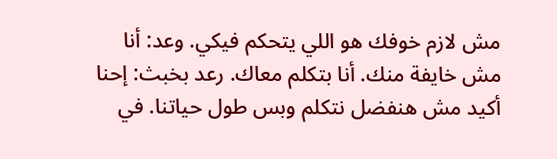مش لازم خوفك هو اللي يتحكم فيكي. وعد: أنا مش خايفة منك. أنا بتكلم معاك. رعد بخبث: إحنا أكيد مش هنفضل نتكلم وبس طول حياتنا. في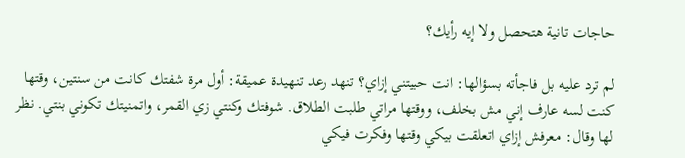حاجات تانية هتحصل ولا إيه رأيك؟

لم ترد عليه بل فاجأته بسؤالها: انت حبيتني إزاي؟ تنهد رعد تنهيدة عميقة: أول مرة شفتك كانت من سنتين، وقتها كنت لسه عارف إني مش بخلف، ووقتها مراتي طلبت الطلاق. شوفتك وكنتي زي القمر، واتمنيتك تكوني بنتي. نظر لها وقال: معرفش إزاي اتعلقت بيكي وقتها وفكرت فيكي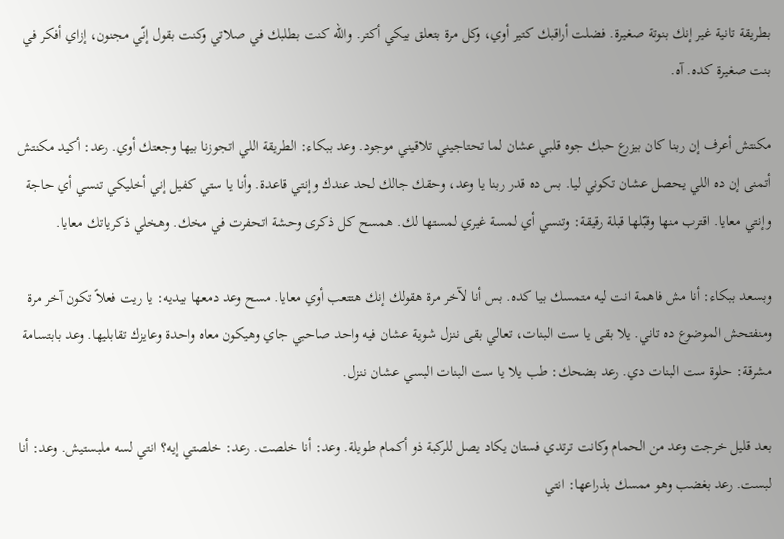بطريقة تانية غير إنك بنوتة صغيرة. فضلت أراقبك كتير أوي، وكل مرة بتعلق بيكي أكتر. والله كنت بطلبك في صلاتي وكنت بقول إنّي مجنون، إزاي أفكر في بنت صغيرة كده. آه.

مكنتش أعرف إن ربنا كان بيزرع حبك جوه قلبي عشان لما تحتاجيني تلاقيني موجود. وعد ببكاء: الطريقة اللي اتجوزنا بيها وجعتك أوي. رعد: أكيد مكنتش أتمنى إن ده اللي يحصل عشان تكوني ليا. بس ده قدر ربنا يا وعد، وحقك جالك لحد عندك وإنتي قاعدة. وأنا يا ستي كفيل إني أخليكي تنسي أي حاجة وإنتي معايا. اقترب منها وقبّلها قبلة رقيقة: وتنسي أي لمسة غيري لمستها لك. همسح كل ذكرى وحشة اتحفرت في مخك. وهخلي ذكرياتك معايا.

وبسعد ببكاء: أنا مش فاهمة انت ليه متمسك بيا كده. بس أنا لآخر مرة هقولك إنك هتتعب أوي معايا. مسح وعد دمعها بيديه: يا ريت فعلاً تكون آخر مرة ومنفتحش الموضوع ده تاني. يلا بقى يا ست البنات، تعالي بقى ننزل شوية عشان فيه واحد صاحبي جاي وهيكون معاه واحدة وعايزك تقابليها. وعد بابتسامة مشرقة: حلوة ست البنات دي. رعد بضحك: طب يلا يا ست البنات البسي عشان ننزل.

بعد قليل خرجت وعد من الحمام وكانت ترتدي فستان يكاد يصل للركبة ذو أكمام طويلة. وعد: أنا خلصت. رعد: خلصتي إيه؟ انتي لسه ملبستيش. وعد: أنا لبست. رعد بغضب وهو ممسك بذراعها: انتي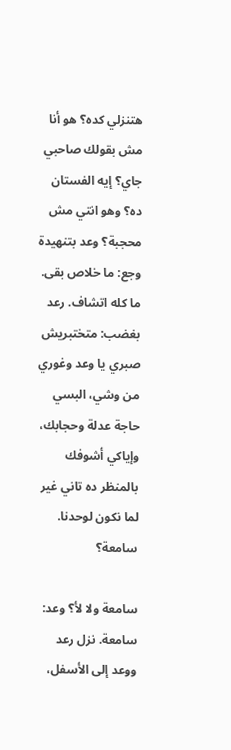هتنزلي كده؟ هو أنا مش بقولك صاحبي جاي؟ إيه الفستان ده؟ وهو انتي مش محجبة؟ وعد بتنهيدة وجع: ما خلاص بقى. ما كله اتشاف. رعد بغضب: متختبريش صبري يا وعد وغوري من وشي، البسي حاجة عدلة وحجابك، وإياكي أشوفك بالمنظر ده تاني غير لما نكون لوحدنا. سامعة؟

سامعة ولا لأ؟ وعد: سامعة. نزل رعد ووعد إلى الأسفل،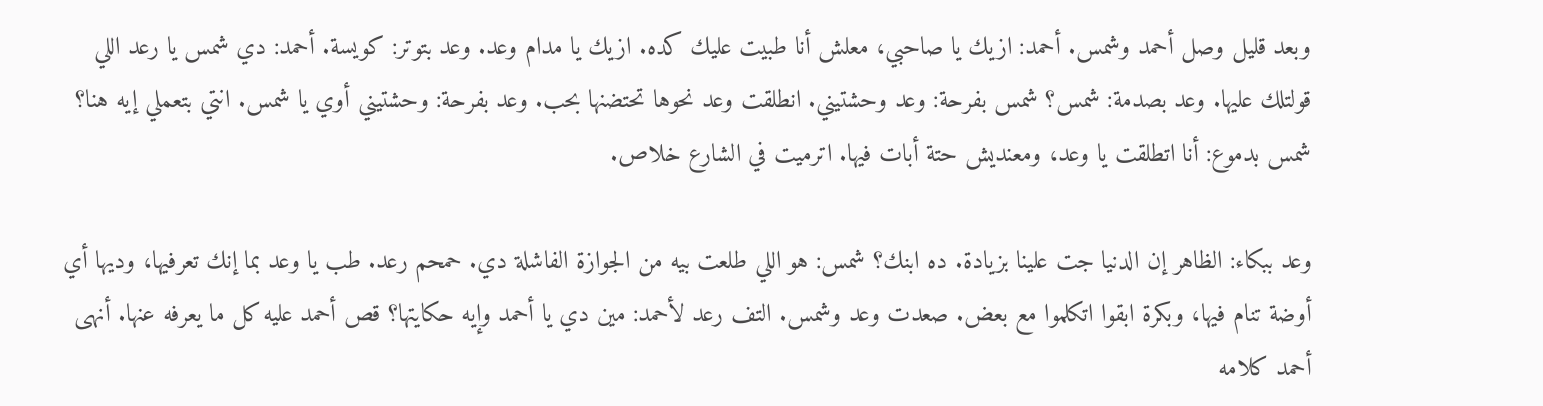وبعد قليل وصل أحمد وشمس. أحمد: ازيك يا صاحبي، معلش أنا طبيت عليك كده. ازيك يا مدام وعد. وعد بتوتر: كويسة. أحمد: دي شمس يا رعد اللي قولتلك عليها. وعد بصدمة: شمس؟ شمس بفرحة: وعد وحشتيني. انطلقت وعد نحوها تحتضنها بحب. وعد بفرحة: وحشتيني أوي يا شمس. انتي بتعملي إيه هنا؟ شمس بدموع: أنا اتطلقت يا وعد، ومعنديش حتة أبات فيها. اترميت في الشارع خلاص.

وعد ببكاء: الظاهر إن الدنيا جت علينا بزيادة. ده ابنك؟ شمس: هو اللي طلعت بيه من الجوازة الفاشلة دي. حمحم رعد. طب يا وعد بما إنك تعرفيها، وديها أي أوضة تنام فيها، وبكرة ابقوا اتكلموا مع بعض. صعدت وعد وشمس. التف رعد لأحمد: مين دي يا أحمد وإيه حكايتها؟ قص أحمد عليه كل ما يعرفه عنها. أنهى أحمد كلامه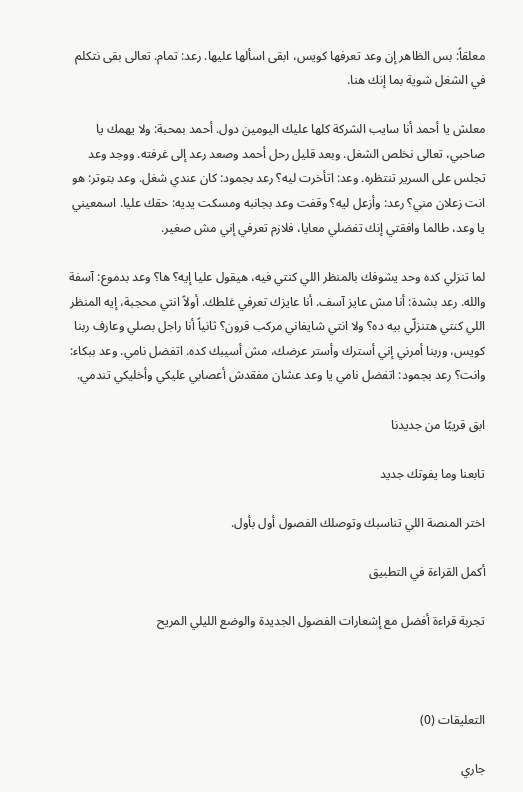معلقاً: بس الظاهر إن وعد تعرفها كويس، ابقى اسألها عليها. رعد: تمام. تعالى بقى نتكلم في الشغل شوية بما إنك هنا.

معلش يا أحمد أنا سايب الشركة كلها عليك اليومين دول. أحمد بمحبة: ولا يهمك يا صاحبي، تعالى نخلص الشغل. وبعد قليل رحل أحمد وصعد رعد إلى غرفته. ووجد وعد تجلس على السرير تنتظره. وعد: اتأخرت ليه؟ رعد بجمود: كان عندي شغل. وعد بتوتر: هو انت زعلان مني؟ رعد: وأزعل ليه؟ وقفت وعد بجانبه ومسكت يديه: حقك عليا. اسمعيني يا وعد، طالما وافقتي إنك تفضلي معايا، فلازم تعرفي إني مش صغير.

لما تنزلي كده وحد يشوفك بالمنظر اللي كنتي فيه، هيقول عليا إيه؟ ها؟ وعد بدموع: آسفة والله. رعد بشدة: أنا مش عايز آسف. أنا عايزك تعرفي غلطك. أولاً انتي محجبة، إيه المنظر اللي كنتي هتنزلّي بيه ده؟ ولا انتي شايفاني مركب قرون؟ ثانياً أنا راجل بصلي وعارف ربنا كويس، وربنا أمرني إني أسترك وأستر عرضك، مش أسيبك كده. اتفضل نامي. وعد ببكاء: وانت؟ رعد بجمود: اتفضل نامي يا وعد عشان مفقدش أعصابي عليكي وأخليكي تندمي.

ابق قريبًا من جديدنا

تابعنا وما يفوتك جديد

اختر المنصة اللي تناسبك وتوصلك الفصول أول بأول.

أكمل القراءة في التطبيق

تجربة قراءة أفضل مع إشعارات الفصول الجديدة والوضع الليلي المريح



التعليقات (0)

جاري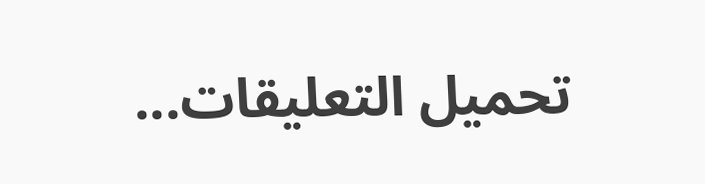تحميل التعليقات...